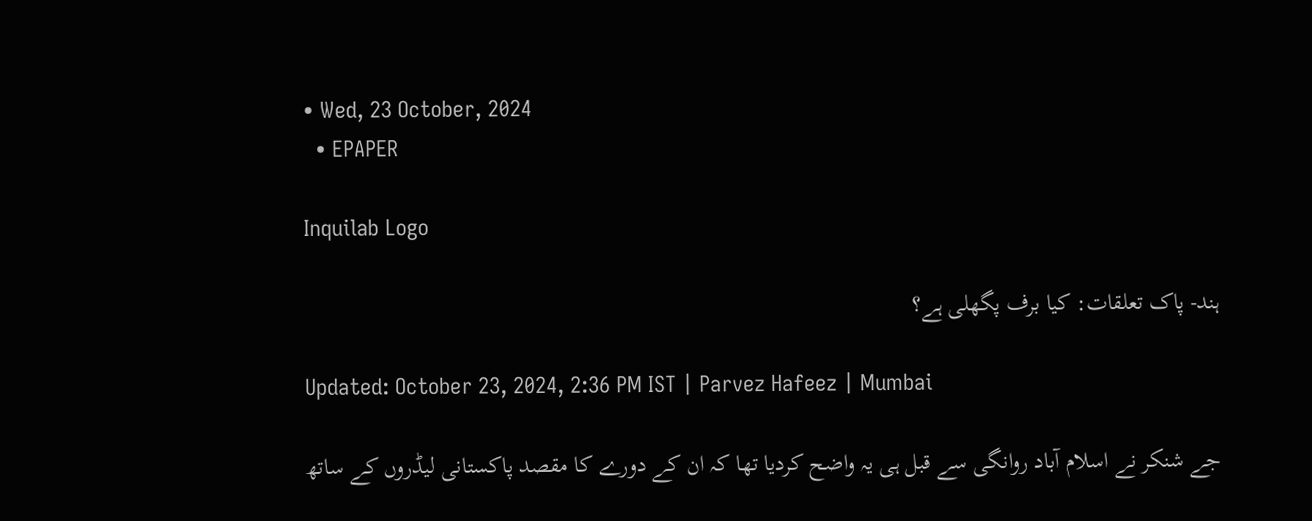• Wed, 23 October, 2024
  • EPAPER

Inquilab Logo

ہند- پاک تعلقات: کیا برف پگھلی ہے؟

Updated: October 23, 2024, 2:36 PM IST | Parvez Hafeez | Mumbai

جے شنکر نے اسلام آباد روانگی سے قبل ہی یہ واضح کردیا تھا کہ ان کے دورے کا مقصد پاکستانی لیڈروں کے ساتھ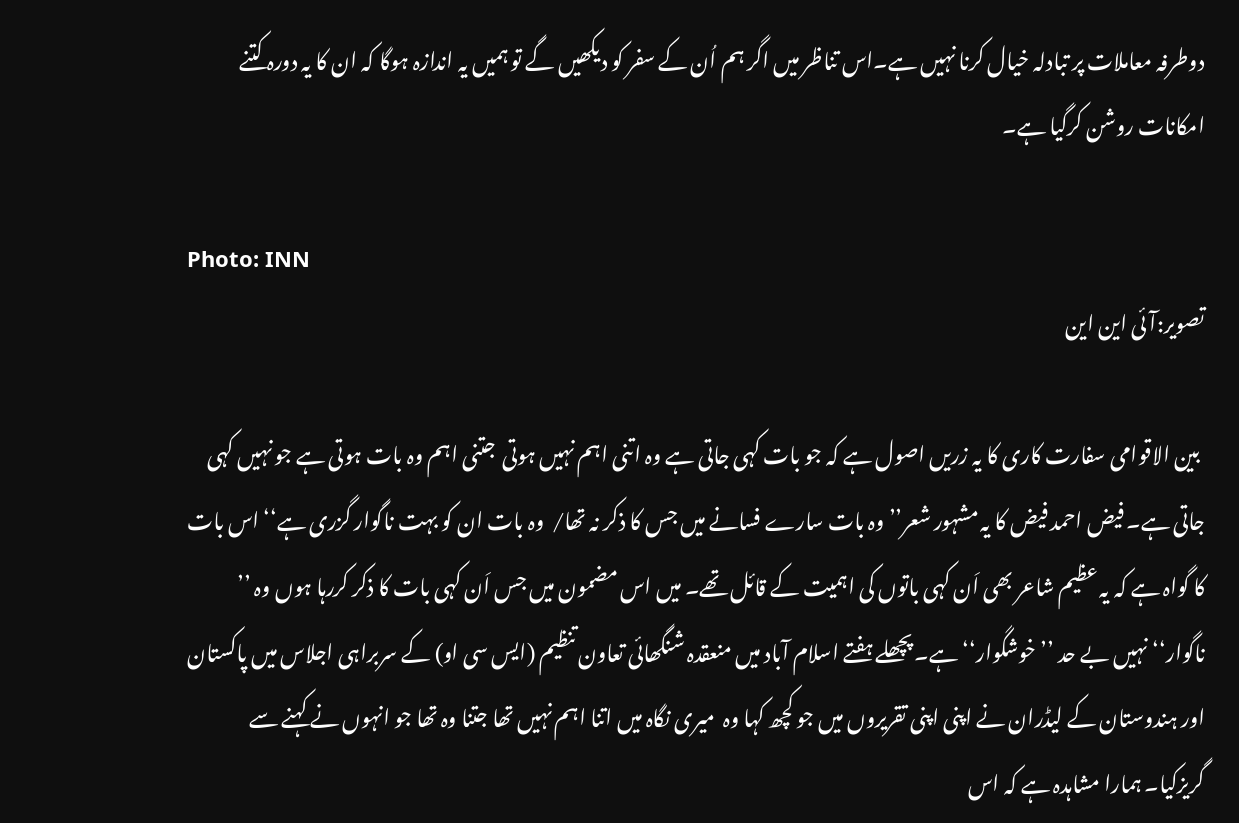دوطرفہ معاملات پر تبادلہ خیال کرنا نہیں ہے۔اس تناظر میں اگر ہم اُن کے سفر کو دیکھیں گے تو ہمیں یہ اندازہ ہوگا کہ ان کا یہ دورہ کتنے امکانات روشن کرگیا ہے۔

Photo: INN
تصویر:آئی این این

 بین الاقوامی سفارت کاری کا یہ زریں اصول ہے کہ جو بات کہی جاتی ہے وہ اتنی اہم نہیں ہوتی  جتنی اہم وہ بات ہوتی ہے جو نہیں کہی جاتی ہے۔ فیض احمد فیض کا یہ مشہور شعر’’وہ بات سارے فسانے میں جس کا ذکر نہ تھا/  وہ بات ان کو بہت ناگوار گزری ہے‘‘ اس بات کا گواہ ہے کہ یہ عظیم شاعر بھی اَن کہی باتوں کی اہمیت کے قائل تھے۔ میں اس مضمون میں جس اَن کہی بات کا ذکر کررہا ہوں وہ ’’ ناگوار‘‘ نہیں بے حد ’’خوشگوار‘‘ ہے۔ پچھلے ہفتے اسلام آباد میں منعقدہ شنگھائی تعاون تنظیم (ایس سی او) کے سربراہی اجلاس میں پاکستان اور ہندوستان کے لیڈران نے اپنی اپنی تقریروں میں جو کچھ کہا وہ  میری نگاہ میں اتنا اہم نہیں تھا جتنا وہ تھا جو انہوں نے کہنے سے گریزکیا۔ ہمارا مشاہدہ ہے کہ اس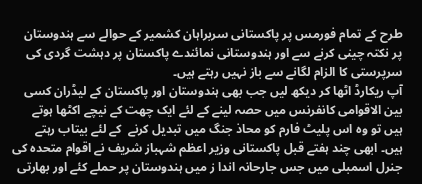طرح کے تمام فورمس پر پاکستانی سربراہان کشمیر کے حوالے سے ہندوستان پر نکتہ چینی کرنے سے اور ہندوستانی نمائندے پاکستان پر دہشت گردی کی سرپرستی کا الزام لگانے سے باز نہیں رہتے ہیں۔
آپ ریکارڈ اٹھا کر دیکھ لیں جب بھی ہندوستان اور پاکستان کے لیڈران کسی بین الاقوامی کانفرنس میں حصہ لینے کے لئے ایک چھت کے نیچے اکٹھا ہوتے ہیں تو وہ اس پلیٹ فارم کو محاذ جنگ میں تبدیل کرنے  کے لئے بیتاب رہتے ہیں۔ ابھی چند ہفتے قبل پاکستانی وزیر اعظم شہباز شریف نے اقوام متحدہ کی جنرل اسمبلی میں جس جارحانہ اندا ز میں ہندوستان پر حملے کئے اور بھارتی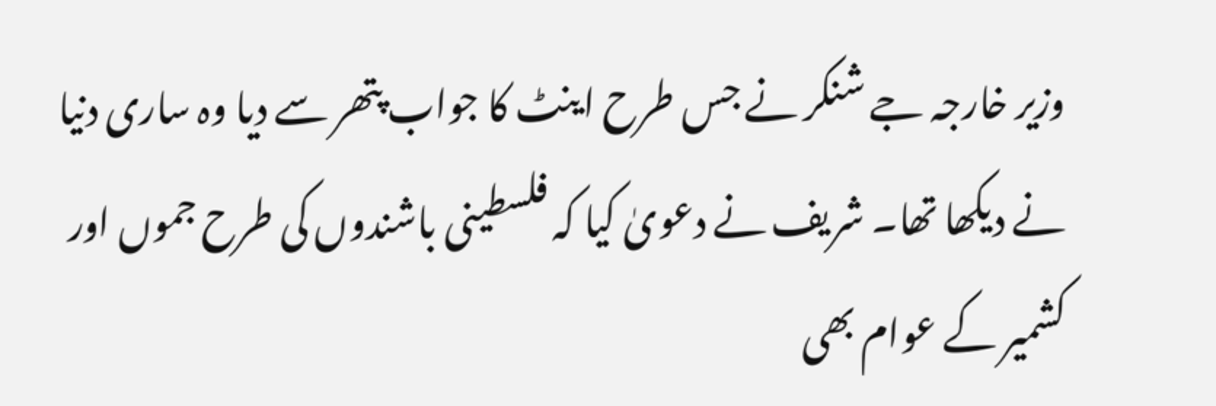وزیر خارجہ جے شنکر نے جس طرح اینٹ کا جواب پتھر سے دیا وہ ساری دنیا نے دیکھا تھا۔ شریف نے دعویٰ کیا کہ فلسطینی باشندوں کی طرح جموں اور کشمیر کے عوام بھی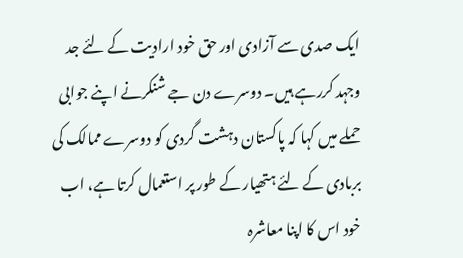ایک صدی سے آزادی اور حق خود ارادیت کے لئے جد وجہد کررہے ہیں۔ دوسرے دن جے شنکرنے اپنے جوابی حملے میں کہا کہ پاکستان دہشت گردی کو دوسرے ممالک کی بربادی کے لئے ہتھیار کے طور پر استعمال کرتا ہے، اب خود اس کا اپنا معاشرہ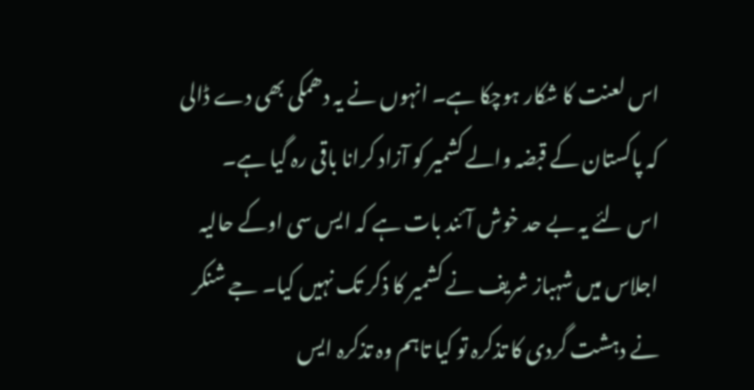اس لعنت کا شکار ہوچکا ہے۔ انہوں نے یہ دھمکی بھی دے ڈالی کہ پاکستان کے قبضہ والے کشمیر کو آزاد کرانا باقی رہ گیا ہے۔
اس لئے یہ بے حد خوش آئند بات ہے کہ ایس سی اوکے حالیہ اجلاس میں شہباز شریف نے کشمیر کا ذکر تک نہیں کیا۔ جے شنکر نے دہشت گردی کا تذکرہ تو کیا تاہم وہ تذکرہ ایس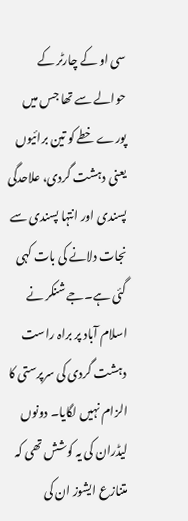سی او کے چارٹر کے حوالے سے تھا جس میں پورے خطے کو تین برائیوں یعنی دہشت گردی، علاحدگی پسندی اور انتہا پسندی سے نجات دلانے کی بات کہی گئی ہے۔جے شنکر نے اسلام آباد پر براہ راست دہشت گردی کی سرپرستی کا الزام نہیں لگایا۔ دونوں لیڈران کی یہ کوشش تھی کہ متنازع ایشوز ان کی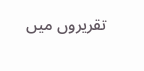تقریروں میں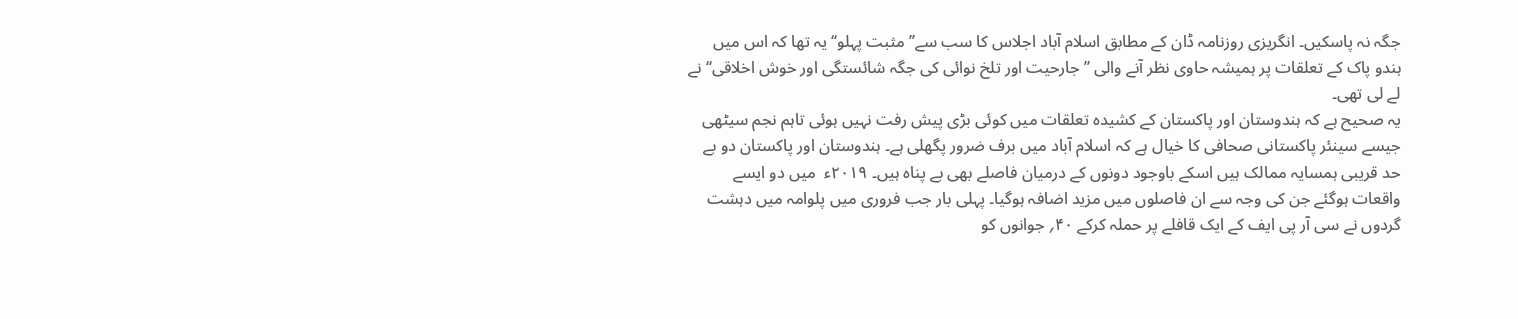جگہ نہ پاسکیں۔ انگریزی روزنامہ ڈان کے مطابق اسلام آباد اجلاس کا سب سے’’ مثبت پہلو‘‘یہ تھا کہ اس میں ہندو پاک کے تعلقات پر ہمیشہ حاوی نظر آنے والی ’’جارحیت اور تلخ نوائی کی جگہ شائستگی اور خوش اخلاقی‘‘ نے لے لی تھی۔
یہ صحیح ہے کہ ہندوستان اور پاکستان کے کشیدہ تعلقات میں کوئی بڑی پیش رفت نہیں ہوئی تاہم نجم سیٹھی جیسے سینئر پاکستانی صحافی کا خیال ہے کہ اسلام آباد میں برف ضرور پگھلی ہے۔ ہندوستان اور پاکستان دو بے حد قریبی ہمسایہ ممالک ہیں اسکے باوجود دونوں کے درمیان فاصلے بھی بے پناہ ہیں۔ ۲۰۱۹ء  میں دو ایسے واقعات ہوگئے جن کی وجہ سے ان فاصلوں میں مزید اضافہ ہوگیا۔ پہلی بار جب فروری میں پلوامہ میں دہشت گردوں نے سی آر پی ایف کے ایک قافلے پر حملہ کرکے ۴۰؍ جوانوں کو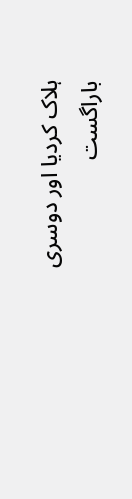ہلاک کردیا اور دوسری باراگست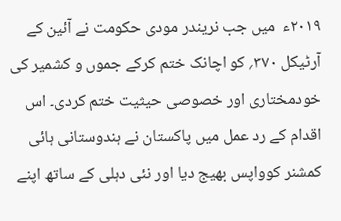۲۰۱۹ء  میں جب نریندر مودی حکومت نے آئین کے آرٹیکل ۳۷۰؍ کو اچانک ختم کرکے جموں و کشمیر کی خودمختاری اور خصوصی حیثیت ختم کردی۔ اس اقدام کے رد عمل میں پاکستان نے ہندوستانی ہائی کمشنر کوواپس بھیج دیا اور نئی دہلی کے ساتھ اپنے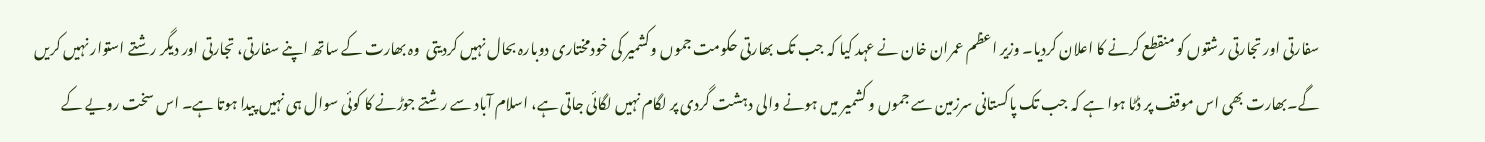سفارتی اور تجارتی رشتوں کو منقطع کرنے کا اعلان کردیا۔ وزیر اعظم عمران خان نے عہد کیا کہ جب تک بھارتی حکومت جموں وکشمیر کی خودمختاری دوبارہ بحال نہیں کردیتی  وہ بھارت کے ساتھ اپنے سفارتی، تجارتی اور دیگر رشتے استوار نہیں کریں گے۔بھارت بھی اس موقف پر ڈٹا ہوا ہے کہ جب تک پاکستانی سرزمین سے جموں و کشمیر میں ہونے والی دہشت گردی پر لگام نہیں لگائی جاتی ہے، اسلام آباد سے رشتے جوڑنے کا کوئی سوال ہی نہیں پیدا ہوتا ہے۔ اس سخت رویے کے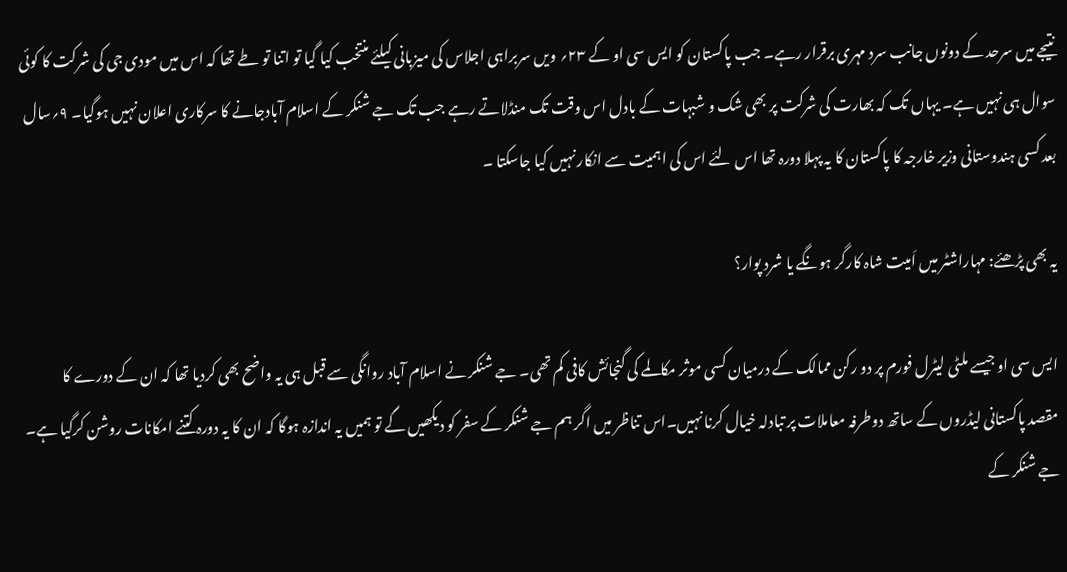نتیجے میں سرحد کے دونوں جانب سرد مہری برقرار رہے۔ جب پاکستان کو ایس سی او کے ۲۳؍ ویں سربراہی اجلاس کی میزبانی کیلئے منتخب کیا گیا تو اتنا تو طے تھا کہ اس میں مودی جی کی شرکت کا کوئی سوال ہی نہیں ہے۔ یہاں تک کہ بھارت کی شرکت پر بھی شک و شبہات کے بادل اس وقت تک منڈلاتے رہے جب تک جے شنکر کے اسلام آبادجانے کا سرکاری اعلان نہیں ہوگیا۔ ۹؍سال بعد کسی ہندوستانی وزیر خارجہ کا پاکستان کا یہ پہلا دورہ تھا اس لئے اس کی اہمیت سے انکار نہیں کیا جاسکتا ۔

یہ بھی پڑھئے: مہاراشٹر میں اَمیت شاہ کارگر ہونگے یا شرد پوار؟

ایس سی او جیسے ملٹی لیٹرل فورم پر دو رکن ممالک کے درمیان کسی موثر مکالمے کی گنجائش کافی کم تھی۔ جے شنکر نے اسلام آباد روانگی سے قبل ہی یہ واضح بھی کردیا تھا کہ ان کے دورے کا مقصد پاکستانی لیڈروں کے ساتھ دوطرفہ معاملات پر تبادلہ خیال کرنا نہیں۔اس تناظر میں اگر ہم جے شنکر کے سفر کو دیکھیں گے تو ہمیں یہ اندازہ ہوگا کہ ان کا یہ دورہ کتنے امکانات روشن کرگیا ہے۔  جے شنکر کے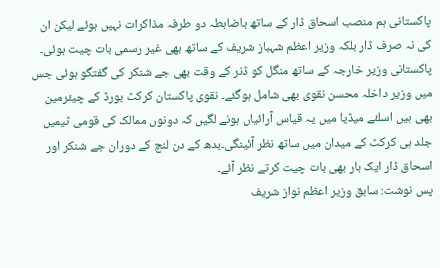پاکستانی ہم منصب اسحاق ڈار کے ساتھ باضابطہ دو طرفہ مذاکرات نہیں ہوئے لیکن ان کی نہ صرف ڈار بلکہ وزیر اعظم شہباز شریف کے ساتھ بھی غیر رسمی بات چیت ہوئی۔ پاکستانی وزیر خارجہ کے ساتھ منگل کو ڈنر کے وقت بھی جے شنکر کی گفتگو ہوئی جس میں وزیر داخلہ محسن نقوی بھی شامل ہوگئے۔ نقوی پاکستان کرکٹ بورڈ کے چیئرمین بھی ہیں اسلئے میڈیا میں یہ قیاس آرائیاں ہونے لگیں کہ دونوں ممالک کی قومی ٹیمیں جلد ہی کرکٹ کے میدان میں ساتھ نظر آئینگی۔بدھ کے دن لنچ کے دوران جے شنکر اور اسحاق ڈار ایک بار بھی بات چیت کرتے نظر آئے۔
پس نوشت: سابق وزیر اعظم نواز شریف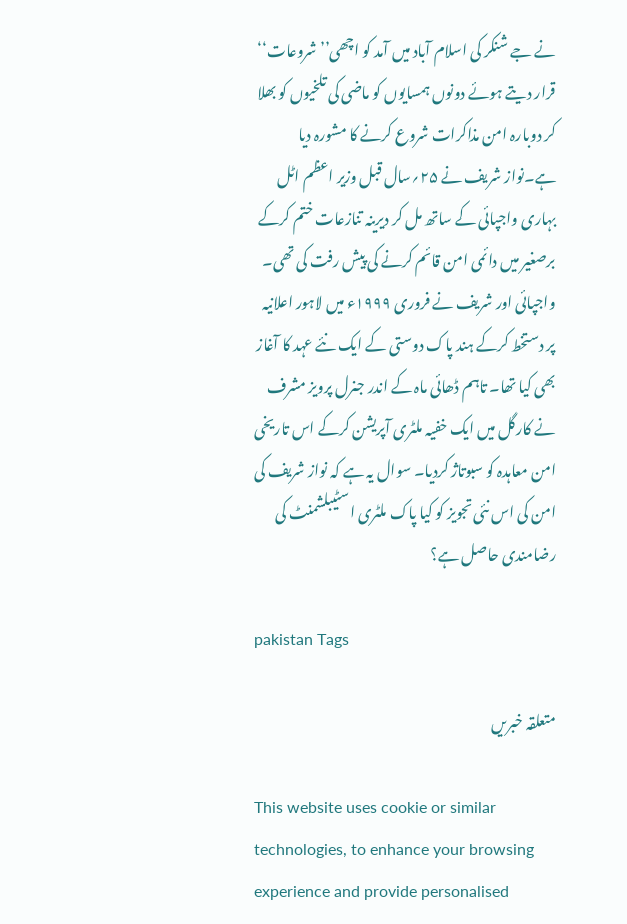نے جے شنکر کی اسلام آباد میں آمد کو اچھی’’ شروعات‘‘ قرار دیتے ہوئے دونوں ہمسایوں کو ماضی کی تلخیوں کو بھلا کر دوبارہ امن مذاکرات شروع کرنے کا مشورہ دیا ہے۔نواز شریف نے ۲۵؍سال قبل وزیر اعظم اٹل بہاری واجپائی کے ساتھ مل کر دیرینہ تنازعات ختم کرکے برصغیر میں دائمی امن قائم کرنے کی پیش رفت کی تھی۔ واجپائی اور شریف نے فروری ۱۹۹۹ء میں لاہور اعلانیہ پر دستخط کرکے ہند پاک دوستی کے ایک نئے عہد کا آغاز بھی کیا تھا۔ تاہم ڈھائی ماہ کے اندر جنرل پرویز مشرف نے کارگل میں ایک خفیہ ملٹری آپریشن کرکے اس تاریخی امن معاہدہ کو سبوتاژ کردیا۔ سوال یہ ہے کہ نواز شریف کی امن کی اس نئی تجویز کو کیا پاک ملٹری اسٹیبلشمنٹ کی رضامندی حاصل ہے؟

pakistan Tags

متعلقہ خبریں

This website uses cookie or similar technologies, to enhance your browsing experience and provide personalised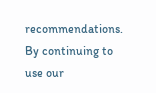recommendations. By continuing to use our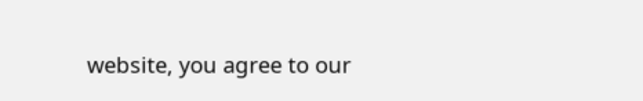website, you agree to our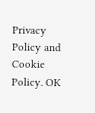Privacy Policy and Cookie Policy. OK